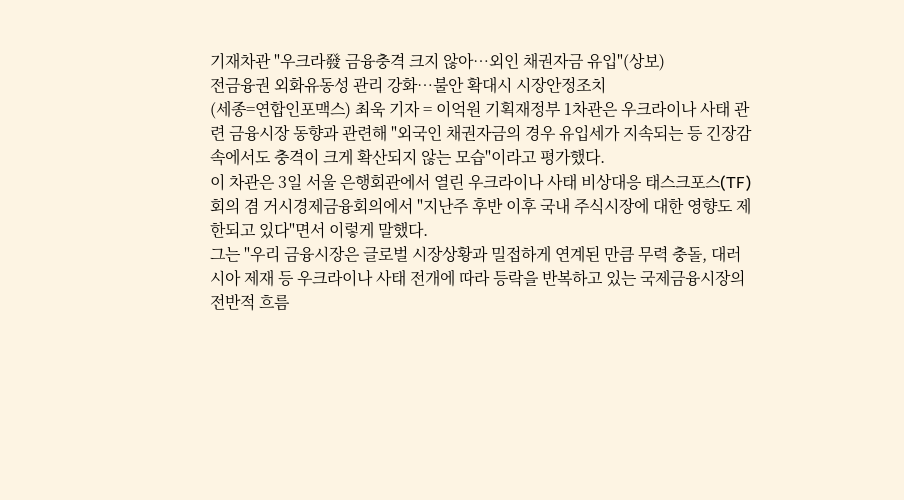기재차관 "우크라發 금융충격 크지 않아…외인 채권자금 유입"(상보)
전금융권 외화유동성 관리 강화…불안 확대시 시장안정조치
(세종=연합인포맥스) 최욱 기자 = 이억원 기획재정부 1차관은 우크라이나 사태 관련 금융시장 동향과 관련해 "외국인 채권자금의 경우 유입세가 지속되는 등 긴장감 속에서도 충격이 크게 확산되지 않는 모습"이라고 평가했다.
이 차관은 3일 서울 은행회관에서 열린 우크라이나 사태 비상대응 태스크포스(TF) 회의 겸 거시경제금융회의에서 "지난주 후반 이후 국내 주식시장에 대한 영향도 제한되고 있다"면서 이렇게 말했다.
그는 "우리 금융시장은 글로벌 시장상황과 밀접하게 연계된 만큼 무력 충돌, 대러시아 제재 등 우크라이나 사태 전개에 따라 등락을 반복하고 있는 국제금융시장의 전반적 흐름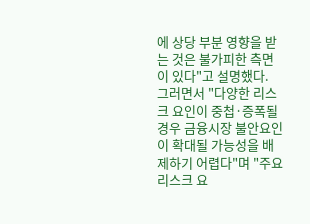에 상당 부분 영향을 받는 것은 불가피한 측면이 있다"고 설명했다.
그러면서 "다양한 리스크 요인이 중첩·증폭될 경우 금융시장 불안요인이 확대될 가능성을 배제하기 어렵다"며 "주요 리스크 요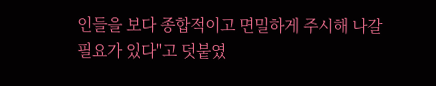인들을 보다 종합적이고 면밀하게 주시해 나갈 필요가 있다"고 덧붙였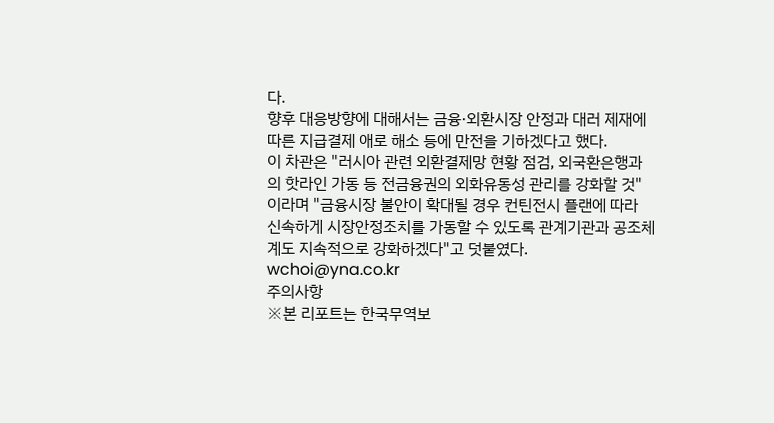다.
향후 대응방향에 대해서는 금융·외환시장 안정과 대러 제재에 따른 지급결제 애로 해소 등에 만전을 기하겠다고 했다.
이 차관은 "러시아 관련 외환결제망 현황 점검, 외국환은행과의 핫라인 가동 등 전금융권의 외화유동성 관리를 강화할 것"이라며 "금융시장 불안이 확대될 경우 컨틴전시 플랜에 따라 신속하게 시장안정조치를 가동할 수 있도록 관계기관과 공조체계도 지속적으로 강화하겠다"고 덧붙였다.
wchoi@yna.co.kr
주의사항
※본 리포트는 한국무역보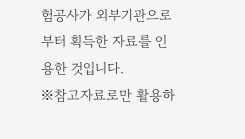험공사가 외부기관으로부터 획득한 자료를 인용한 것입니다.
※참고자료로만 활용하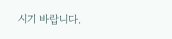시기 바랍니다.